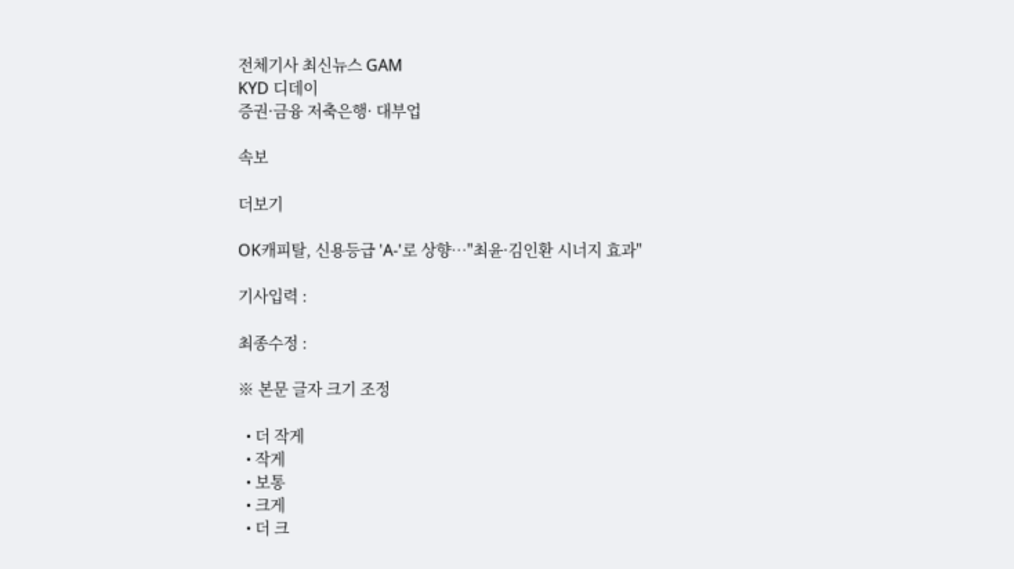전체기사 최신뉴스 GAM
KYD 디데이
증권·금융 저축은행· 대부업

속보

더보기

OK캐피탈, 신용등급 'A-'로 상향…"최윤·김인환 시너지 효과"

기사입력 :

최종수정 :

※ 본문 글자 크기 조정

  • 더 작게
  • 작게
  • 보통
  • 크게
  • 더 크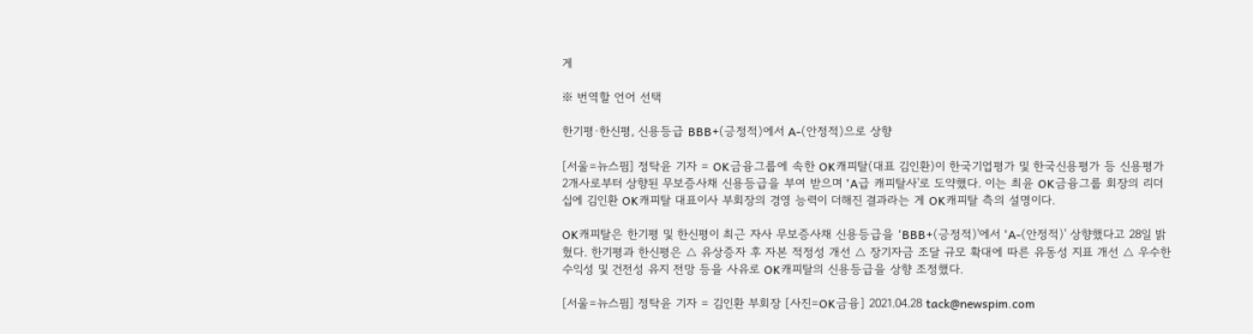게

※ 번역할 언어 선택

한기평∙한신평, 신용등급 BBB+(긍정적)에서 A-(안정적)으로 상향

[서울=뉴스핌] 정탁윤 기자 = OK금융그룹에 속한 OK캐피탈(대표 김인환)이 한국기업평가 및 한국신용평가 등 신용평가 2개사로부터 상향된 무보증사채 신용등급을 부여 받으며 'A급 캐피탈사'로 도약했다. 이는 최윤 OK금융그룹 회장의 리더십에 김인환 OK캐피탈 대표이사 부회장의 경영 능력이 더해진 결과라는 게 OK캐피탈 측의 설명이다.

OK캐피탈은 한기평 및 한신평이 최근 자사 무보증사채 신용등급을 'BBB+(긍정적)'에서 'A-(안정적)' 상향했다고 28일 밝혔다. 한기평과 한신평은 △ 유상증자 후 자본 적정성 개선 △ 장기자금 조달 규모 확대에 따른 유동성 지표 개선 △ 우수한 수익성 및 건전성 유지 전망 등을 사유로 OK캐피탈의 신용등급을 상향 조정했다.

[서울=뉴스핌] 정탁윤 기자 = 김인환 부회장 [사진=OK금융] 2021.04.28 tack@newspim.com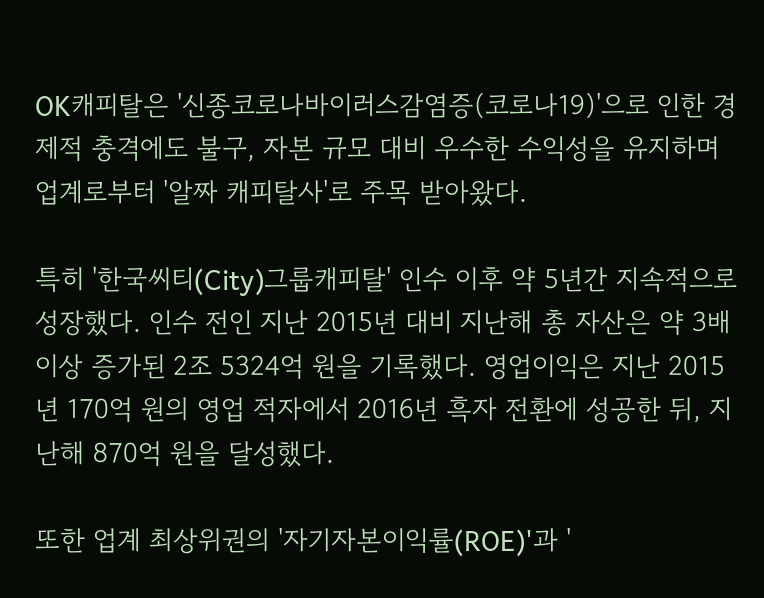OK캐피탈은 '신종코로나바이러스감염증(코로나19)'으로 인한 경제적 충격에도 불구, 자본 규모 대비 우수한 수익성을 유지하며 업계로부터 '알짜 캐피탈사'로 주목 받아왔다.

특히 '한국씨티(City)그룹캐피탈' 인수 이후 약 5년간 지속적으로 성장했다. 인수 전인 지난 2015년 대비 지난해 총 자산은 약 3배 이상 증가된 2조 5324억 원을 기록했다. 영업이익은 지난 2015년 170억 원의 영업 적자에서 2016년 흑자 전환에 성공한 뒤, 지난해 870억 원을 달성했다.

또한 업계 최상위권의 '자기자본이익률(ROE)'과 '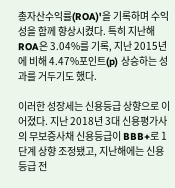총자산수익률(ROA)'을 기록하며 수익성을 함께 향상시켰다. 특히 지난해 ROA은 3.04%를 기록, 지난 2015년에 비해 4.47%포인트(p) 상승하는 성과를 거두기도 했다.

이러한 성장세는 신용등급 상향으로 이어졌다. 지난 2018년 3대 신용평가사의 무보증사채 신용등급이 BBB+로 1단계 상향 조정됐고, 지난해에는 신용등급 전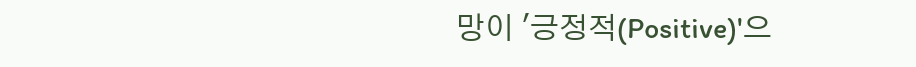망이 '긍정적(Positive)'으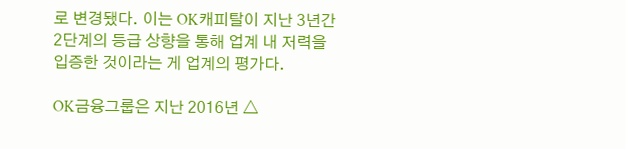로 변경됐다. 이는 OK캐피탈이 지난 3년간 2단계의 등급 상향을 통해 업계 내 저력을 입증한 것이라는 게 업계의 평가다.

OK금융그룹은 지난 2016년 △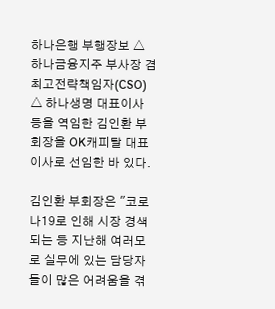하나은행 부행장보 △ 하나금융지주 부사장 겸 최고전략책임자(CSO) △ 하나생명 대표이사 등을 역임한 김인환 부회장을 OK캐피탈 대표이사로 선임한 바 있다.

김인환 부회장은 "코로나19로 인해 시장 경색되는 등 지난해 여러모로 실무에 있는 담당자들이 많은 어려움을 겪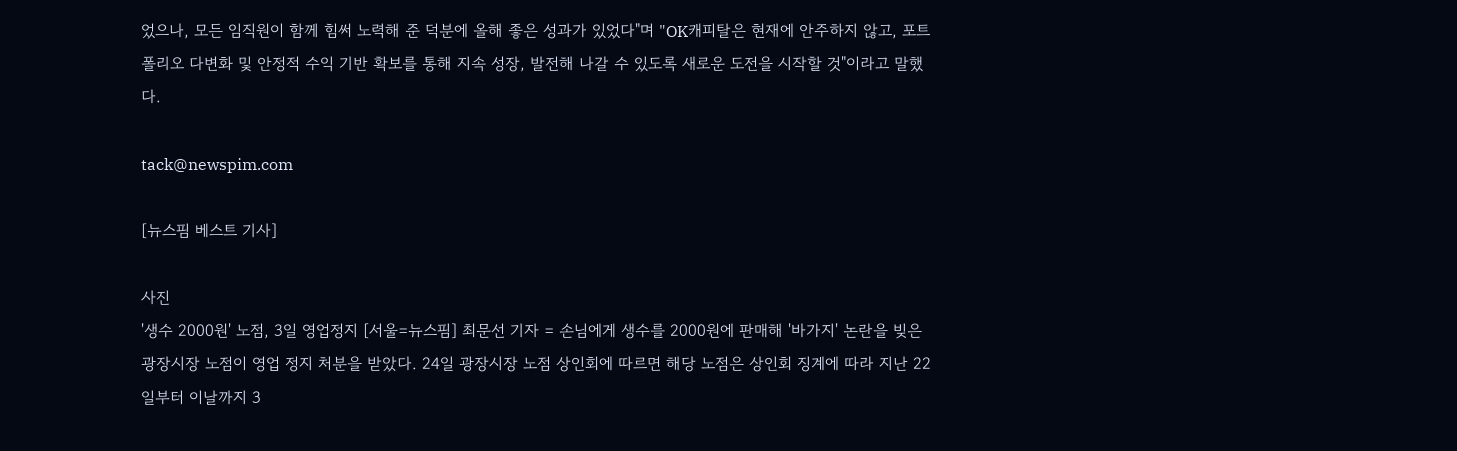었으나, 모든 임직원이 함께 힘써 노력해 준 덕분에 올해 좋은 성과가 있었다"며 "OK캐피탈은 현재에 안주하지 않고, 포트폴리오 다변화 및 안정적 수익 기반 확보를 통해 지속 성장, 발전해 나갈 수 있도록 새로운 도전을 시작할 것"이라고 말했다.

tack@newspim.com

[뉴스핌 베스트 기사]

사진
'생수 2000원' 노점, 3일 영업정지 [서울=뉴스핌] 최문선 기자 = 손님에게 생수를 2000원에 판매해 '바가지' 논란을 빚은 광장시장 노점이 영업 정지 처분을 받았다. 24일 광장시장 노점 상인회에 따르면 해당 노점은 상인회 징계에 따라 지난 22일부터 이날까지 3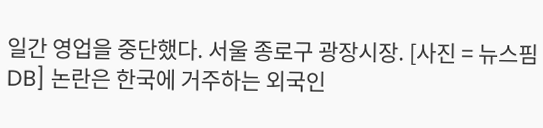일간 영업을 중단했다. 서울 종로구 광장시장. [사진 = 뉴스핌DB] 논란은 한국에 거주하는 외국인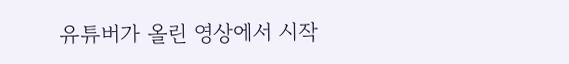유튜버가 올린 영상에서 시작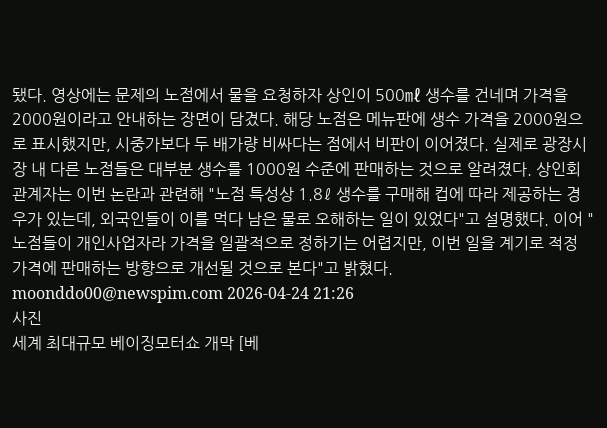됐다. 영상에는 문제의 노점에서 물을 요청하자 상인이 500㎖ 생수를 건네며 가격을 2000원이라고 안내하는 장면이 담겼다. 해당 노점은 메뉴판에 생수 가격을 2000원으로 표시했지만, 시중가보다 두 배가량 비싸다는 점에서 비판이 이어졌다. 실제로 광장시장 내 다른 노점들은 대부분 생수를 1000원 수준에 판매하는 것으로 알려졌다. 상인회 관계자는 이번 논란과 관련해 "노점 특성상 1.8ℓ 생수를 구매해 컵에 따라 제공하는 경우가 있는데, 외국인들이 이를 먹다 남은 물로 오해하는 일이 있었다"고 설명했다. 이어 "노점들이 개인사업자라 가격을 일괄적으로 정하기는 어렵지만, 이번 일을 계기로 적정 가격에 판매하는 방향으로 개선될 것으로 본다"고 밝혔다. moonddo00@newspim.com 2026-04-24 21:26
사진
세계 최대규모 베이징모터쇼 개막 [베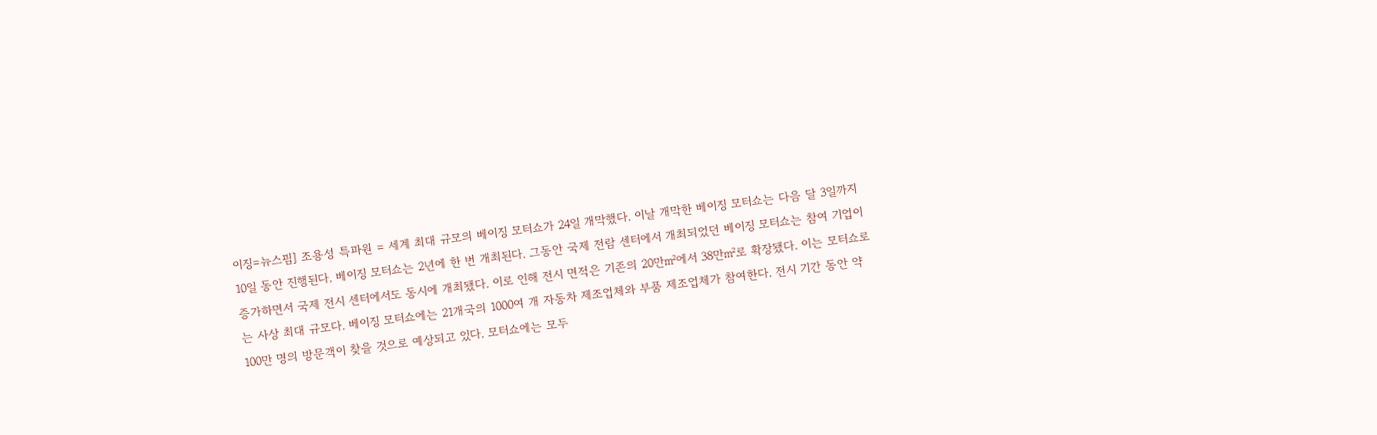이징=뉴스핌] 조용성 특파원 = 세계 최대 규모의 베이징 모터쇼가 24일 개막했다. 이날 개막한 베이징 모터쇼는 다음 달 3일까지 10일 동안 진행된다. 베이징 모터쇼는 2년에 한 번 개최된다. 그동안 국제 전람 센터에서 개최되었던 베이징 모터쇼는 참여 기업이 증가하면서 국제 전시 센터에서도 동시에 개최됐다. 이로 인해 전시 면적은 기존의 20만㎡에서 38만㎡로 확장됐다. 이는 모터쇼로는 사상 최대 규모다. 베이징 모터쇼에는 21개국의 1000여 개 자동차 제조업체와 부품 제조업체가 참여한다. 전시 기간 동안 약 100만 명의 방문객이 찾을 것으로 예상되고 있다. 모터쇼에는 모두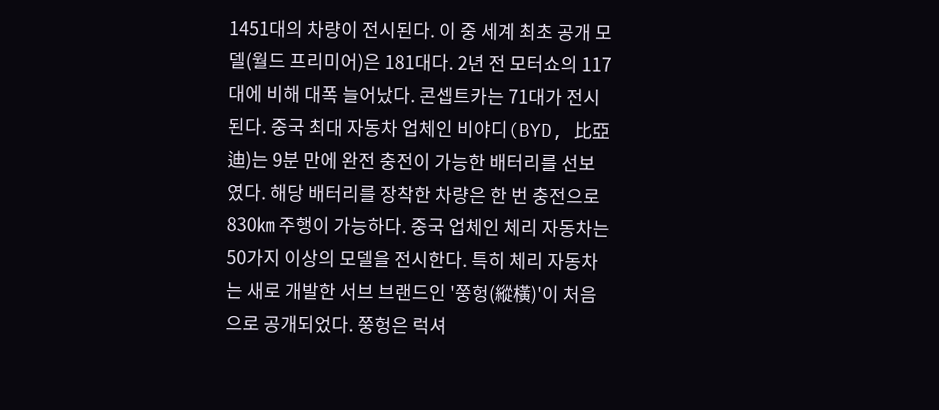1451대의 차량이 전시된다. 이 중 세계 최초 공개 모델(월드 프리미어)은 181대다. 2년 전 모터쇼의 117대에 비해 대폭 늘어났다. 콘셉트카는 71대가 전시된다. 중국 최대 자동차 업체인 비야디(BYD, 比亞迪)는 9분 만에 완전 충전이 가능한 배터리를 선보였다. 해당 배터리를 장착한 차량은 한 번 충전으로 830㎞ 주행이 가능하다. 중국 업체인 체리 자동차는 50가지 이상의 모델을 전시한다. 특히 체리 자동차는 새로 개발한 서브 브랜드인 '쭝헝(縱橫)'이 처음으로 공개되었다. 쭝헝은 럭셔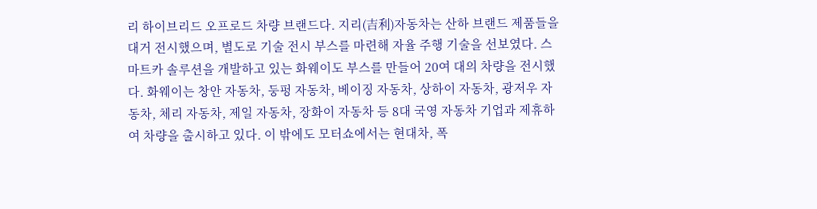리 하이브리드 오프로드 차량 브랜드다. 지리(吉利)자동차는 산하 브랜드 제품들을 대거 전시했으며, 별도로 기술 전시 부스를 마련해 자율 주행 기술을 선보였다. 스마트카 솔루션을 개발하고 있는 화웨이도 부스를 만들어 20여 대의 차량을 전시했다. 화웨이는 창안 자동차, 둥펑 자동차, 베이징 자동차, 상하이 자동차, 광저우 자동차, 체리 자동차, 제일 자동차, 장화이 자동차 등 8대 국영 자동차 기업과 제휴하여 차량을 출시하고 있다. 이 밖에도 모터쇼에서는 현대차, 폭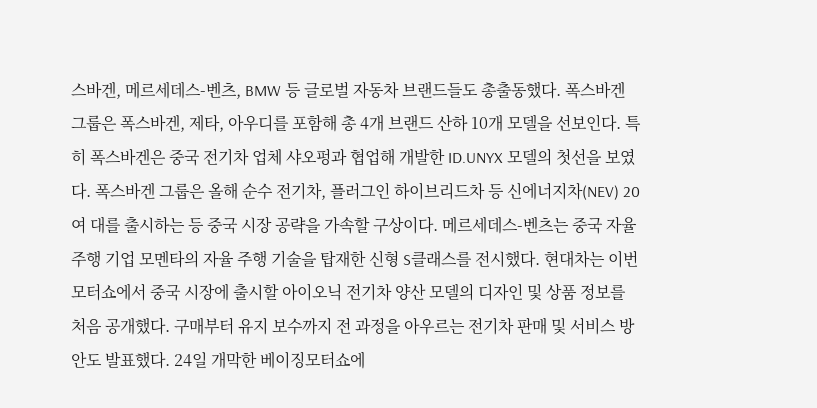스바겐, 메르세데스-벤츠, BMW 등 글로벌 자동차 브랜드들도 총출동했다. 폭스바겐 그룹은 폭스바겐, 제타, 아우디를 포함해 총 4개 브랜드 산하 10개 모델을 선보인다. 특히 폭스바겐은 중국 전기차 업체 샤오펑과 협업해 개발한 ID.UNYX 모델의 첫선을 보였다. 폭스바겐 그룹은 올해 순수 전기차, 플러그인 하이브리드차 등 신에너지차(NEV) 20여 대를 출시하는 등 중국 시장 공략을 가속할 구상이다. 메르세데스-벤츠는 중국 자율 주행 기업 모멘타의 자율 주행 기술을 탑재한 신형 S클래스를 전시했다. 현대차는 이번 모터쇼에서 중국 시장에 출시할 아이오닉 전기차 양산 모델의 디자인 및 상품 정보를 처음 공개했다. 구매부터 유지 보수까지 전 과정을 아우르는 전기차 판매 및 서비스 방안도 발표했다. 24일 개막한 베이징모터쇼에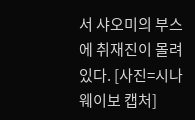서 샤오미의 부스에 취재진이 몰려있다. [사진=시나웨이보 캡처]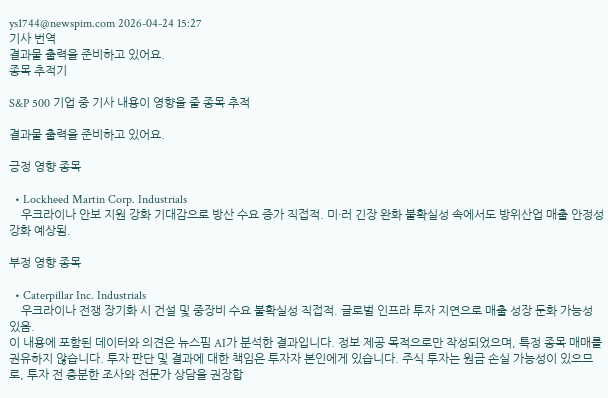ys1744@newspim.com 2026-04-24 15:27
기사 번역
결과물 출력을 준비하고 있어요.
종목 추적기

S&P 500 기업 중 기사 내용이 영향을 줄 종목 추적

결과물 출력을 준비하고 있어요.

긍정 영향 종목

  • Lockheed Martin Corp. Industrials
    우크라이나 안보 지원 강화 기대감으로 방산 수요 증가 직접적. 미·러 긴장 완화 불확실성 속에서도 방위산업 매출 안정성 강화 예상됨.

부정 영향 종목

  • Caterpillar Inc. Industrials
    우크라이나 전쟁 장기화 시 건설 및 중장비 수요 불확실성 직접적. 글로벌 인프라 투자 지연으로 매출 성장 둔화 가능성 있음.
이 내용에 포함된 데이터와 의견은 뉴스핌 AI가 분석한 결과입니다. 정보 제공 목적으로만 작성되었으며, 특정 종목 매매를 권유하지 않습니다. 투자 판단 및 결과에 대한 책임은 투자자 본인에게 있습니다. 주식 투자는 원금 손실 가능성이 있으므로, 투자 전 충분한 조사와 전문가 상담을 권장합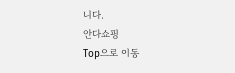니다.
안다쇼핑
Top으로 이동